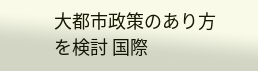大都市政策のあり方を検討 国際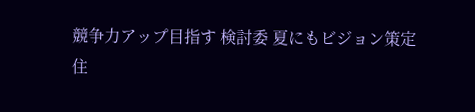競争力アップ目指す 検討委 夏にもビジョン策定
住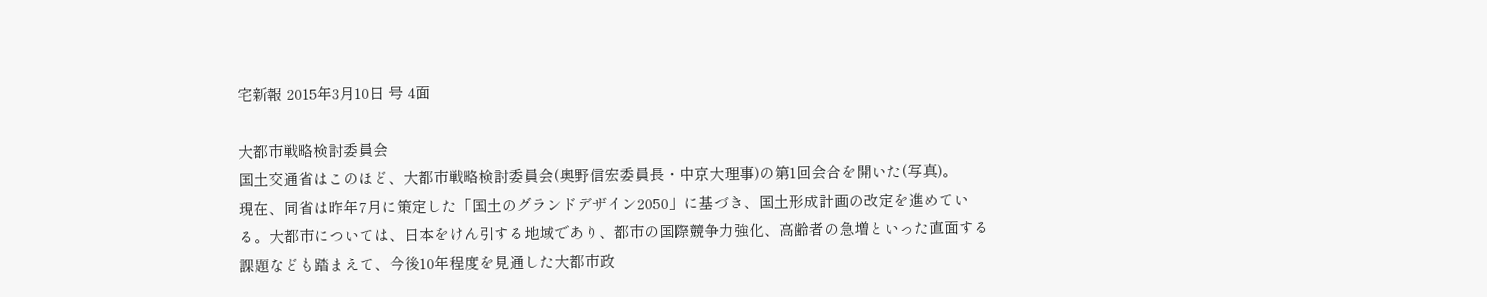宅新報 2015年3月10日 号 4面

大都市戦略検討委員会
国土交通省はこのほど、大都市戦略検討委員会(奥野信宏委員長・中京大理事)の第1回会合を開いた(写真)。
現在、同省は昨年7月に策定した「国土のグランドデザイン2050」に基づき、国土形成計画の改定を進めている。大都市については、日本をけん引する地域であり、都市の国際競争力強化、高齢者の急増といった直面する課題なども踏まえて、今後10年程度を見通した大都市政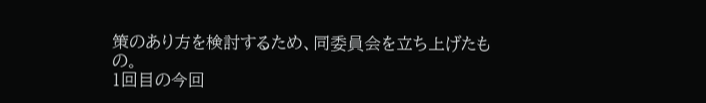策のあり方を検討するため、同委員会を立ち上げたもの。
1回目の今回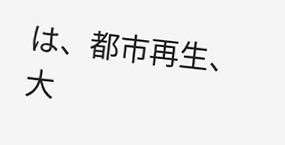は、都市再生、大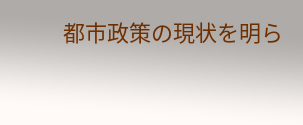都市政策の現状を明ら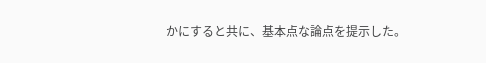かにすると共に、基本点な論点を提示した。